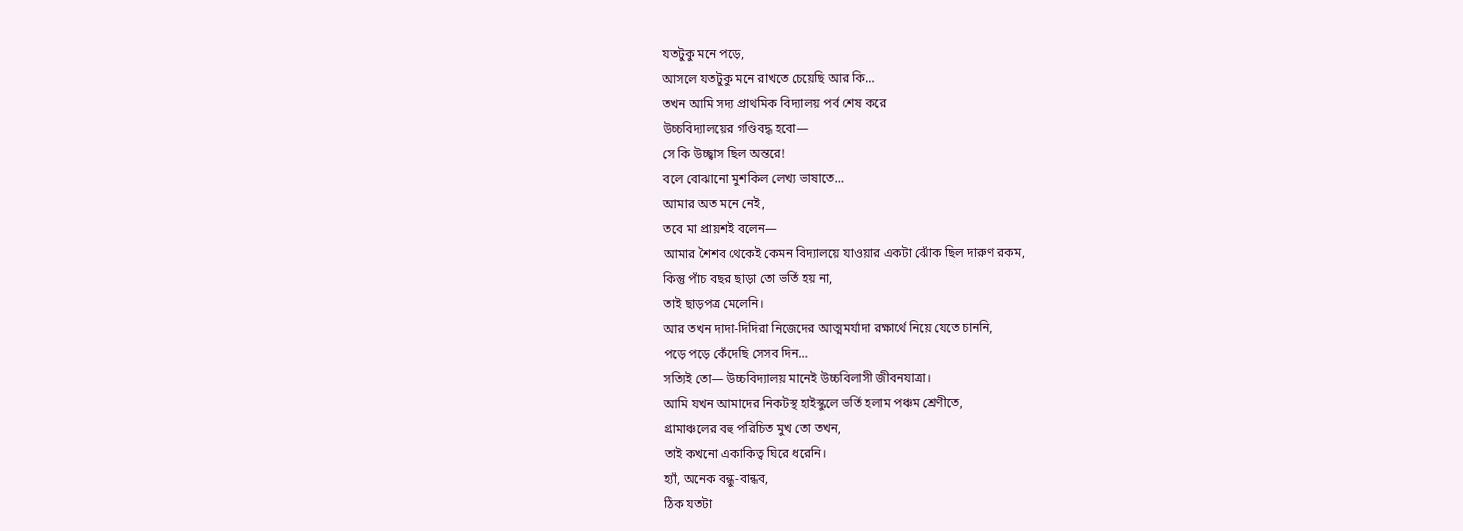যতটুকু মনে পড়ে,
আসলে যতটুকু মনে রাখতে চেয়েছি আর কি…
তখন আমি সদ্য প্রাথমিক বিদ্যালয় পর্ব শেষ করে
উচ্চবিদ্যালয়ের গণ্ডিবদ্ধ হবো—
সে কি উচ্ছ্বাস ছিল অন্তরে!
বলে বোঝানো মুশকিল লেখ্য ভাষাতে…
আমার অত মনে নেই,
তবে মা প্রায়শই বলেন—
আমার শৈশব থেকেই কেমন বিদ্যালয়ে যাওয়ার একটা ঝোঁক ছিল দারুণ রকম,
কিন্তু পাঁচ বছর ছাড়া তো ভর্তি হয় না,
তাই ছাড়পত্র মেলেনি।
আর তখন দাদা-দিদিরা নিজেদের আত্মমর্যাদা রক্ষার্থে নিয়ে যেতে চাননি,
পড়ে পড়ে কেঁদেছি সেসব দিন…
সত্যিই তো— উচ্চবিদ্যালয় মানেই উচ্চবিলাসী জীবনযাত্রা।
আমি যখন আমাদের নিকটস্থ হাইস্কুলে ভর্তি হলাম পঞ্চম শ্রেণীতে,
গ্রামাঞ্চলের বহু পরিচিত মুখ তো তখন,
তাই কখনো একাকিত্ব ঘিরে ধরেনি।
হ্যাঁ, অনেক বন্ধু-বান্ধব,
ঠিক যতটা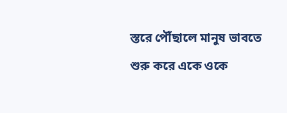স্তরে পৌঁছালে মানুষ ভাবতে শুরু করে একে ওকে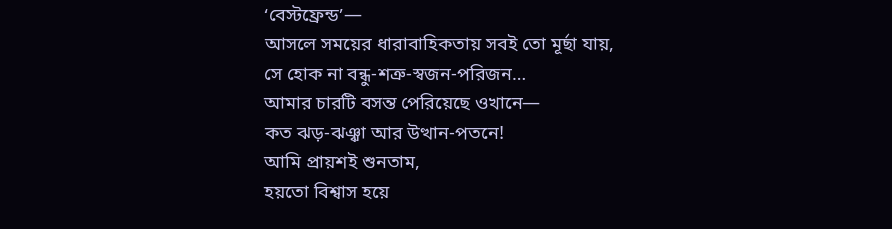‘বেস্টফ্রেন্ড’—
আসলে সময়ের ধারাবাহিকতায় সবই তো মূর্ছা যায়,
সে হোক না বন্ধু-শত্রু-স্বজন-পরিজন…
আমার চারটি বসন্ত পেরিয়েছে ওখানে—
কত ঝড়-ঝঞ্ঝা আর উত্থান-পতনে!
আমি প্রায়শই শুনতাম,
হয়তো বিশ্বাস হয়ে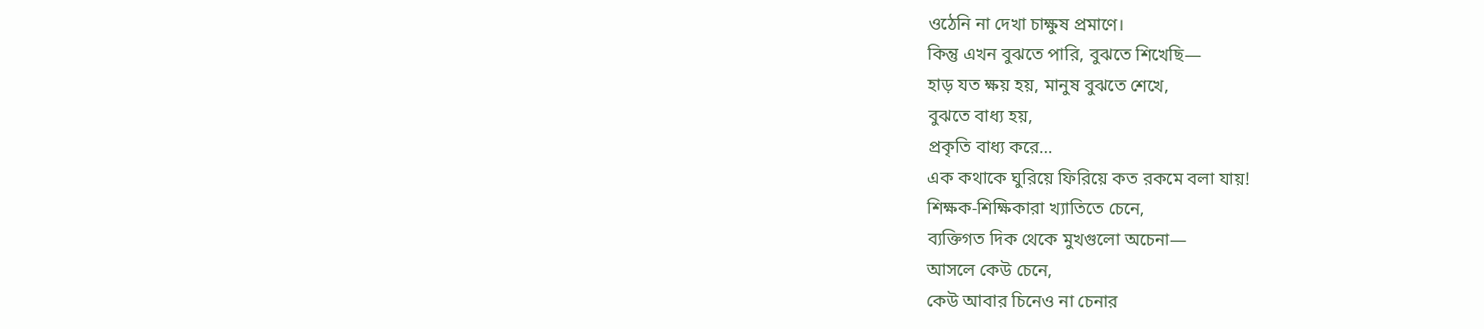ওঠেনি না দেখা চাক্ষুষ প্রমাণে।
কিন্তু এখন বুঝতে পারি, বুঝতে শিখেছি—
হাড় যত ক্ষয় হয়, মানুষ বুঝতে শেখে,
বুঝতে বাধ্য হয়,
প্রকৃতি বাধ্য করে…
এক কথাকে ঘুরিয়ে ফিরিয়ে কত রকমে বলা যায়!
শিক্ষক-শিক্ষিকারা খ্যাতিতে চেনে,
ব্যক্তিগত দিক থেকে মুখগুলো অচেনা—
আসলে কেউ চেনে,
কেউ আবার চিনেও না চেনার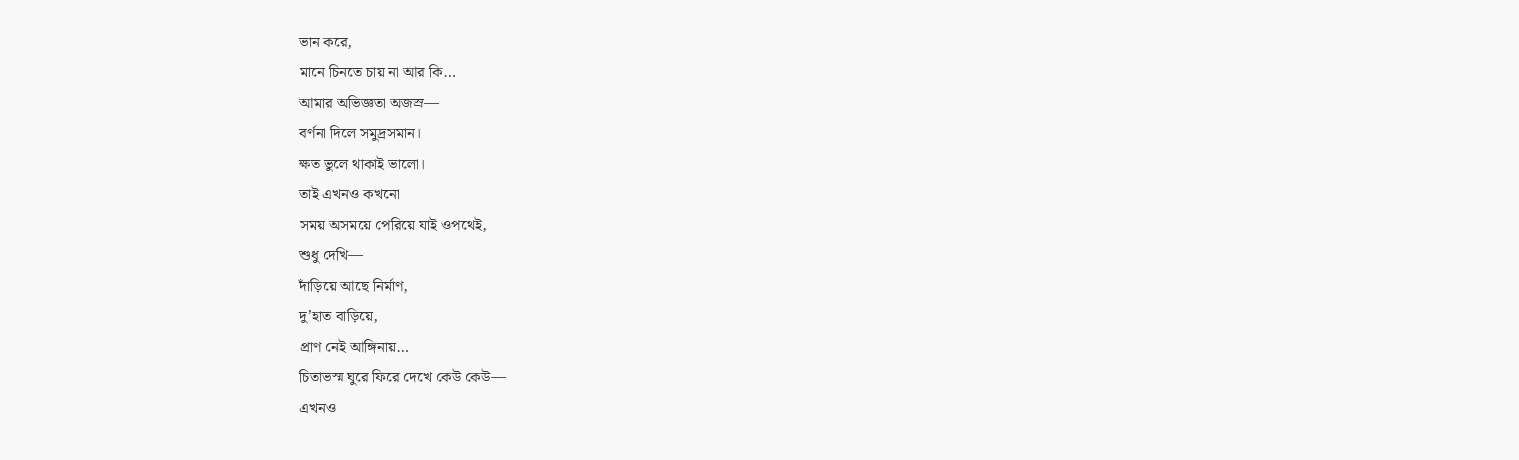ভান করে,
মানে চিনতে চায় না আর কি…
আমার অভিজ্ঞতা অজস্র—
বর্ণনা দিলে সমুদ্রসমান।
ক্ষত ভুলে থাকাই ভালো।
তাই এখনও কখনো
সময় অসময়ে পেরিয়ে যাই ওপথেই,
শুধু দেখি—
দাঁড়িয়ে আছে নির্মাণ,
দু’হাত বাড়িয়ে,
প্রাণ নেই আঙ্গিনায়…
চিতাভস্ম ঘুরে ফিরে দেখে কেউ কেউ—
এখনও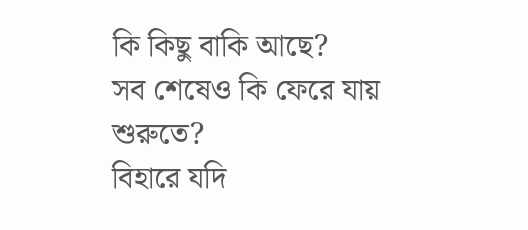কি কিছু বাকি আছে?
সব শেষেও কি ফেরে যায় শুরুতে?
বিহারে যদি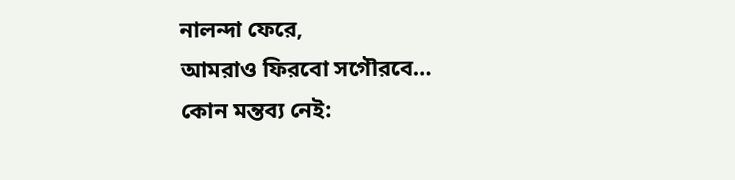নালন্দা ফেরে,
আমরাও ফিরবো সগৌরবে…
কোন মন্তব্য নেই: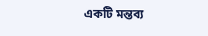একটি মন্তব্য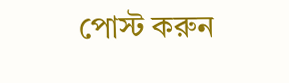পোস্ট করুন